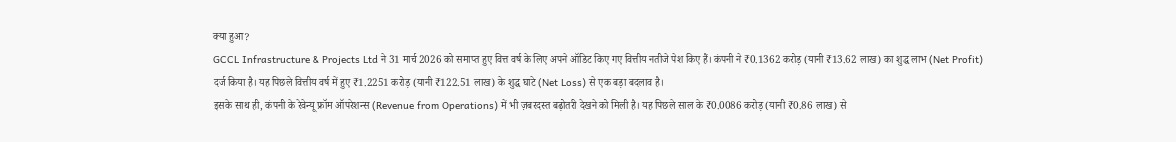क्या हुआ?
GCCL Infrastructure & Projects Ltd ने 31 मार्च 2026 को समाप्त हुए वित्त वर्ष के लिए अपने ऑडिट किए गए वित्तीय नतीजे पेश किए हैं। कंपनी ने ₹0.1362 करोड़ (यानी ₹13.62 लाख) का शुद्ध लाभ (Net Profit) दर्ज किया है। यह पिछले वित्तीय वर्ष में हुए ₹1.2251 करोड़ (यानी ₹122.51 लाख) के शुद्ध घाटे (Net Loss) से एक बड़ा बदलाव है।
इसके साथ ही, कंपनी के रेवेन्यू फ्रॉम ऑपरेशन्स (Revenue from Operations) में भी ज़बरदस्त बढ़ोतरी देखने को मिली है। यह पिछले साल के ₹0.0086 करोड़ (यानी ₹0.86 लाख) से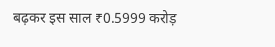बढ़कर इस साल ₹0.5999 करोड़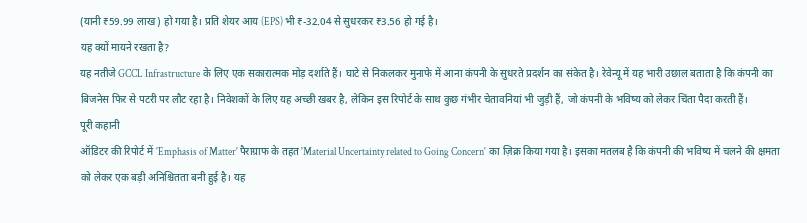(यानी ₹59.99 लाख) हो गया है। प्रति शेयर आय (EPS) भी ₹-32.04 से सुधरकर ₹3.56 हो गई है।
यह क्यों मायने रखता है?
यह नतीजे GCCL Infrastructure के लिए एक सकारात्मक मोड़ दर्शाते हैं। घाटे से निकलकर मुनाफे में आना कंपनी के सुधरते प्रदर्शन का संकेत है। रेवेन्यू में यह भारी उछाल बताता है कि कंपनी का बिजनेस फिर से पटरी पर लौट रहा है। निवेशकों के लिए यह अच्छी खबर है, लेकिन इस रिपोर्ट के साथ कुछ गंभीर चेतावनियां भी जुड़ी हैं, जो कंपनी के भविष्य को लेकर चिंता पैदा करती हैं।
पूरी कहानी
ऑडिटर की रिपोर्ट में 'Emphasis of Matter' पैराग्राफ के तहत 'Material Uncertainty related to Going Concern' का ज़िक्र किया गया है। इसका मतलब है कि कंपनी की भविष्य में चलने की क्षमता को लेकर एक बड़ी अनिश्चितता बनी हुई है। यह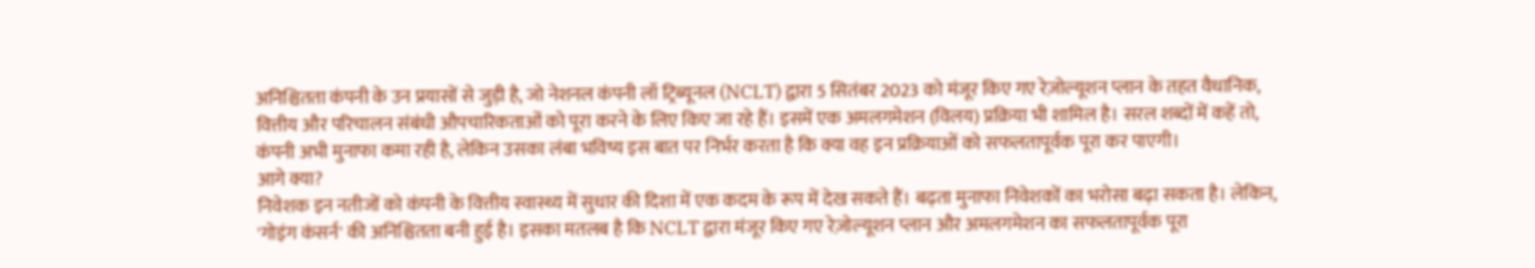अनिश्चितता कंपनी के उन प्रयासों से जुड़ी है, जो नेशनल कंपनी लॉ ट्रिब्यूनल (NCLT) द्वारा 5 सितंबर 2023 को मंजूर किए गए रेज़ोल्यूशन प्लान के तहत वैधानिक, वित्तीय और परिचालन संबंधी औपचारिकताओं को पूरा करने के लिए किए जा रहे हैं। इसमें एक अमलगमेशन (विलय) प्रक्रिया भी शामिल है। सरल शब्दों में कहें तो, कंपनी अभी मुनाफा कमा रही है, लेकिन उसका लंबा भविष्य इस बात पर निर्भर करता है कि क्या वह इन प्रक्रियाओं को सफलतापूर्वक पूरा कर पाएगी।
आगे क्या?
निवेशक इन नतीजों को कंपनी के वित्तीय स्वास्थ्य में सुधार की दिशा में एक कदम के रूप में देख सकते हैं। बढ़ता मुनाफा निवेशकों का भरोसा बढ़ा सकता है। लेकिन, 'गोइंग कंसर्न' की अनिश्चितता बनी हुई है। इसका मतलब है कि NCLT द्वारा मंजूर किए गए रेज़ोल्यूशन प्लान और अमलगमेशन का सफलतापूर्वक पूरा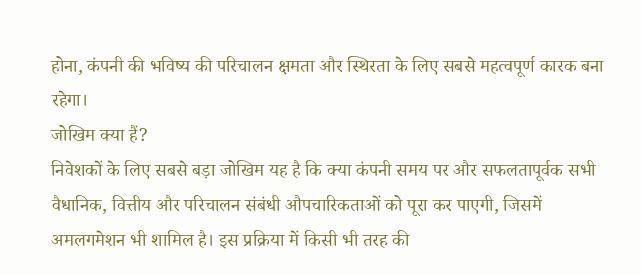होना, कंपनी की भविष्य की परिचालन क्षमता और स्थिरता के लिए सबसे महत्वपूर्ण कारक बना रहेगा।
जोखिम क्या हैं?
निवेशकों के लिए सबसे बड़ा जोखिम यह है कि क्या कंपनी समय पर और सफलतापूर्वक सभी वैधानिक, वित्तीय और परिचालन संबंधी औपचारिकताओं को पूरा कर पाएगी, जिसमें अमलगमेशन भी शामिल है। इस प्रक्रिया में किसी भी तरह की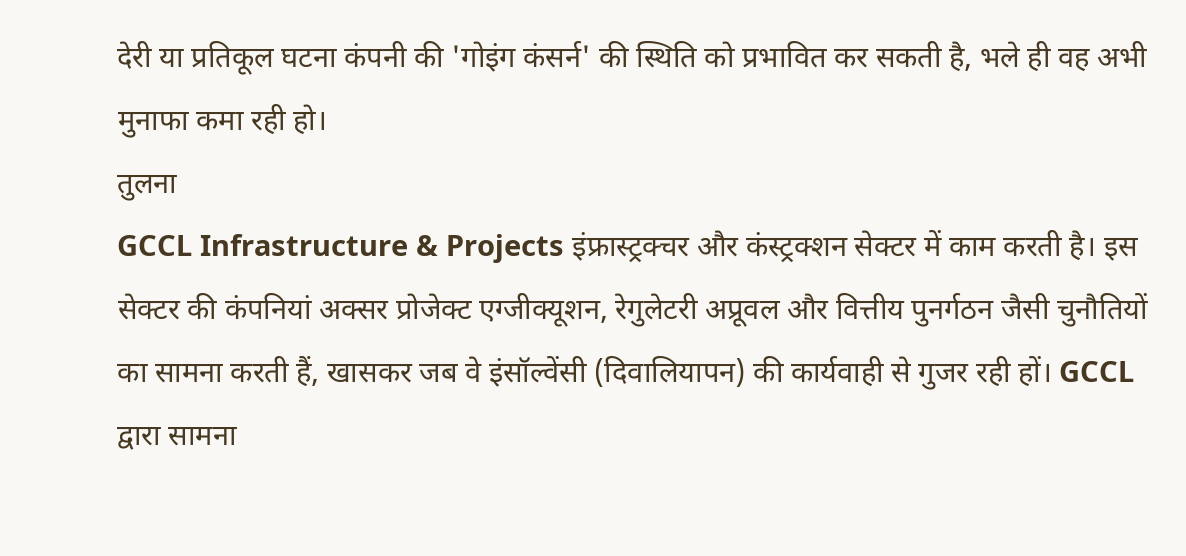देरी या प्रतिकूल घटना कंपनी की 'गोइंग कंसर्न' की स्थिति को प्रभावित कर सकती है, भले ही वह अभी मुनाफा कमा रही हो।
तुलना
GCCL Infrastructure & Projects इंफ्रास्ट्रक्चर और कंस्ट्रक्शन सेक्टर में काम करती है। इस सेक्टर की कंपनियां अक्सर प्रोजेक्ट एग्जीक्यूशन, रेगुलेटरी अप्रूवल और वित्तीय पुनर्गठन जैसी चुनौतियों का सामना करती हैं, खासकर जब वे इंसॉल्वेंसी (दिवालियापन) की कार्यवाही से गुजर रही हों। GCCL द्वारा सामना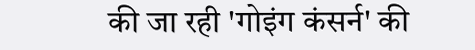की जा रही 'गोइंग कंसर्न' की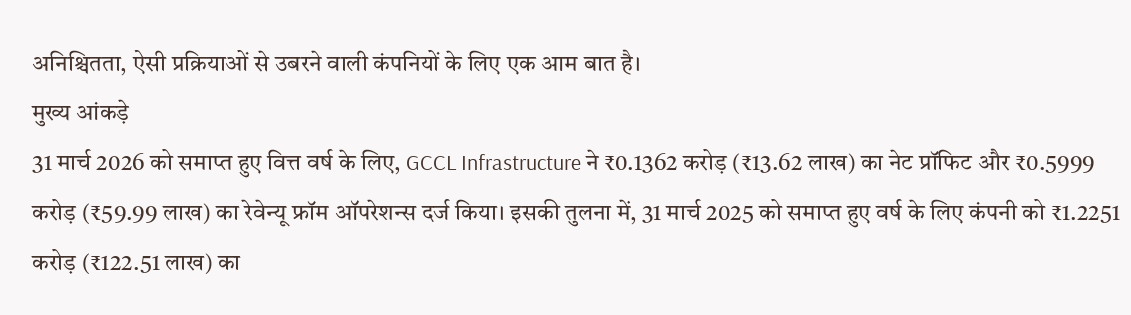अनिश्चितता, ऐसी प्रक्रियाओं से उबरने वाली कंपनियों के लिए एक आम बात है।
मुख्य आंकड़े
31 मार्च 2026 को समाप्त हुए वित्त वर्ष के लिए, GCCL Infrastructure ने ₹0.1362 करोड़ (₹13.62 लाख) का नेट प्रॉफिट और ₹0.5999 करोड़ (₹59.99 लाख) का रेवेन्यू फ्रॉम ऑपरेशन्स दर्ज किया। इसकी तुलना में, 31 मार्च 2025 को समाप्त हुए वर्ष के लिए कंपनी को ₹1.2251 करोड़ (₹122.51 लाख) का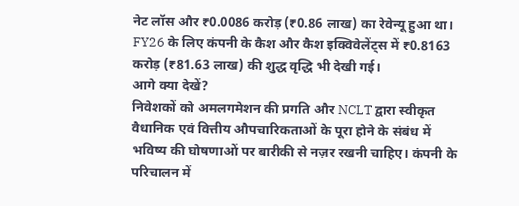नेट लॉस और ₹0.0086 करोड़ (₹0.86 लाख) का रेवेन्यू हुआ था। FY26 के लिए कंपनी के कैश और कैश इक्विवेलेंट्स में ₹0.8163 करोड़ (₹81.63 लाख) की शुद्ध वृद्धि भी देखी गई।
आगे क्या देखें?
निवेशकों को अमलगमेशन की प्रगति और NCLT द्वारा स्वीकृत वैधानिक एवं वित्तीय औपचारिकताओं के पूरा होने के संबंध में भविष्य की घोषणाओं पर बारीकी से नज़र रखनी चाहिए। कंपनी के परिचालन में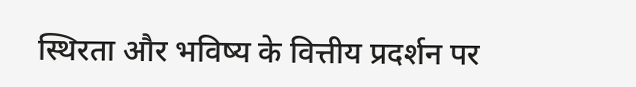स्थिरता और भविष्य के वित्तीय प्रदर्शन पर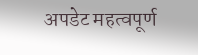अपडेट महत्वपूर्ण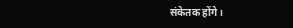संकेतक होंगे।